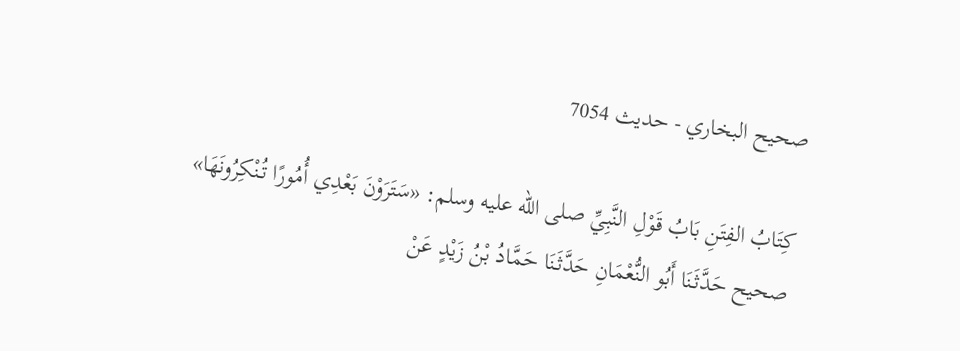صحيح البخاري - حدیث 7054

كِتَابُ الفِتَنِ بَابُ قَوْلِ النَّبِيِّ صلى الله عليه وسلم: «سَتَرَوْنَ بَعْدِي أُمُورًا تُنْكِرُونَهَا» صحيح حَدَّثَنَا أَبُو النُّعْمَانِ حَدَّثَنَا حَمَّادُ بْنُ زَيْدٍ عَنْ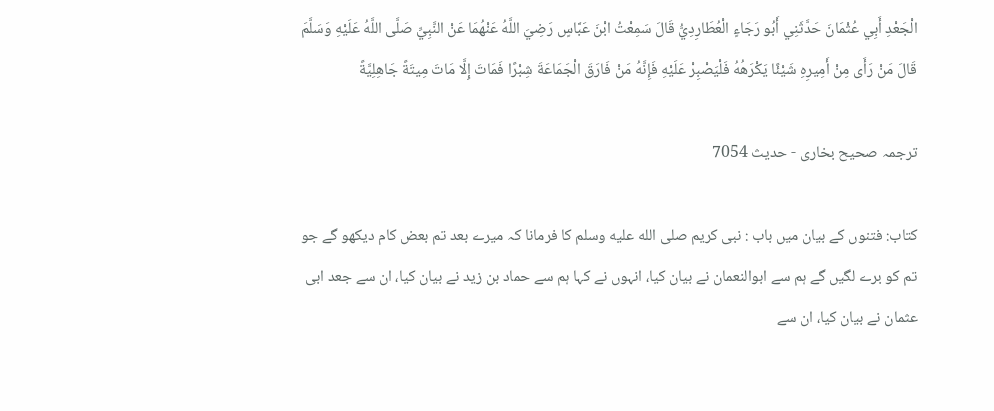الْجَعْدِ أَبِي عُثْمَانَ حَدَّثَنِي أَبُو رَجَاءٍ الْعُطَارِدِيُّ قَالَ سَمِعْتُ ابْنَ عَبَّاسٍ رَضِيَ اللَّهُ عَنْهُمَا عَنْ النَّبِيِّ صَلَّى اللَّهُ عَلَيْهِ وَسَلَّمَ قَالَ مَنْ رَأَى مِنْ أَمِيرِهِ شَيْئًا يَكْرَهُهُ فَلْيَصْبِرْ عَلَيْهِ فَإِنَّهُ مَنْ فَارَقَ الْجَمَاعَةَ شِبْرًا فَمَاتَ إِلَّا مَاتَ مِيتَةً جَاهِلِيَّةً

ترجمہ صحیح بخاری - حدیث 7054

کتاب: فتنوں کے بیان میں باب : نبی کریم صلى الله عليه وسلم کا فرمانا کہ میرے بعد تم بعض کام دیکھو گے جو تم کو برے لگیں گے ہم سے ابوالنعمان نے بیان کیا، انہوں نے کہا ہم سے حماد بن زید نے بیان کیا، ان سے جعد ابی عثمان نے بیان کیا، ان سے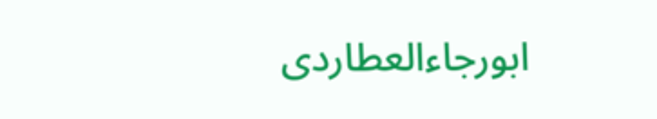ابورجاءالعطاردی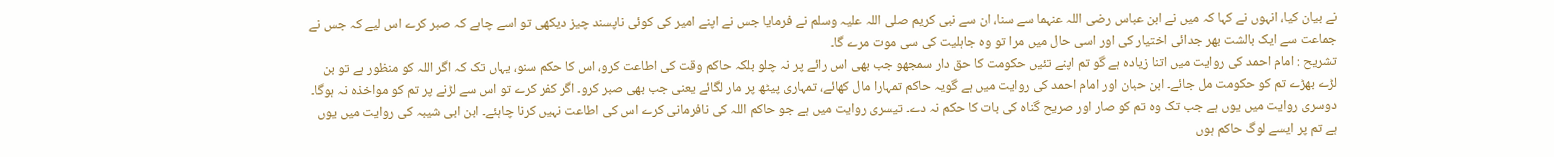نے بیان کیا، انہوں نے کہا کہ میں نے ابن عباس رضی اللہ عنہما سے سنا، ان سے نبی کریم صلی اللہ علیہ وسلم نے فرمایا جس نے اپنے امیر کی کوئی ناپسند چیز دیکھی تو اسے چاہے کہ صبر کرے اس لیے کہ جس نے جماعت سے ایک بالشت بھر جدائی اختیار کی اور اسی حال میں مرا تو وہ جاہلیت کی سی موت مرے گا۔
تشریح : امام احمد کی روایت میں اتنا زیادہ ہے گو تم اپنے تئیں حکومت کا حق دار سمجھو جب بھی اس رائے پر نہ چلو بلکہ حاکم وقت کی اطاعت کرو، اس کا حکم سنو، یہاں تک کہ اگر اللہ کو منظور ہے تو بن لڑے بھڑے تم کو حکومت مل جائے۔ ابن حبان اور امام احمد کی روایت میں ہے گویہ حاکم تمہارا مال کھائے، تمہاری پیٹھ پر مار لگائے یعنی جب بھی صبر کرو۔ اگر کفر کرے تو اس سے لڑنے پر تم کو مواخذہ نہ ہوگا۔ دوسری روایت میں یوں ہے جب تک وہ تم کو صار اور صریح گناہ کی بات کا حکم نہ دے۔ تیسری روایت میں ہے جو حاکم اللہ کی نافرمانی کرے اس کی اطاعت نہیں کرنا چاہئے۔ ابن ابی شیبہ کی روایت میں یوں ہے تم پر ایسے لوگ حاکم ہوں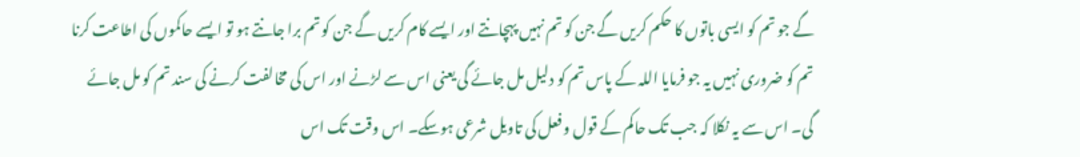گے جو تم کو ایسی باتوں کا حکم کریں گے جن کو تم نہیں پہچانتے اور ایسے کام کریں گے جن کو تم برا جانتے ہو تو ایسے حاکموں کی اطاعت کرنا تم کو ضروری نہیں یہ جو فرمایا اللہ کے پاس تم کو دلیل مل جائے گی یعنی اس سے لڑنے اور اس کی مخالفت کرنے کی سند تم کو مل جائے گی۔ اس سے یہ نکلا کہ جب تک حاکم کے قول و فعل کی تاویل شرعی ہوسکے۔ اس وقت تک اس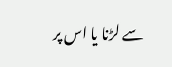سے لڑنا یا اس پر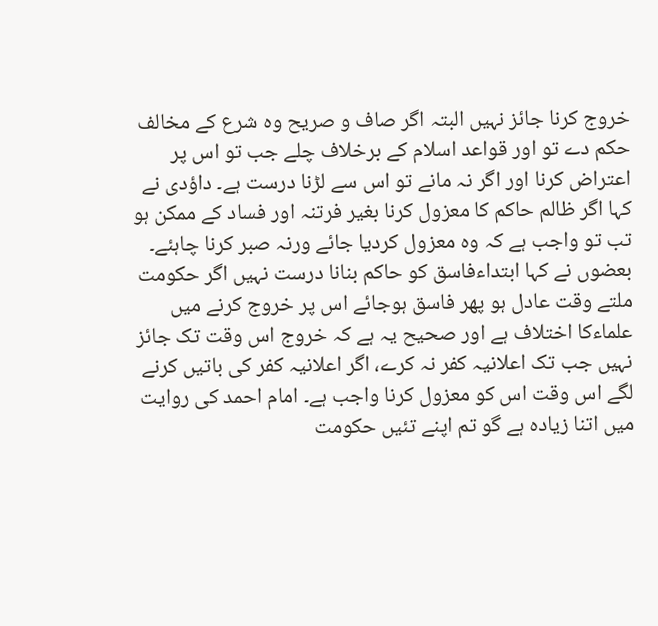خروج کرنا جائز نہیں البتہ اگر صاف و صریح وہ شرع کے مخالف حکم دے تو اور قواعد اسلام کے برخلاف چلے جب تو اس پر اعتراض کرنا اور اگر نہ مانے تو اس سے لڑنا درست ہے۔ داؤدی نے کہا اگر ظالم حاکم کا معزول کرنا بغیر فرتنہ اور فساد کے ممکن ہو تب تو واجب ہے کہ وہ معزول کردیا جائے ورنہ صبر کرنا چاہئے۔ بعضوں نے کہا ابتداءفاسق کو حاکم بنانا درست نہیں اگر حکومت ملتے وقت عادل ہو پھر فاسق ہوجائے اس پر خروج کرنے میں علماءکا اختلاف ہے اور صحیح یہ ہے کہ خروج اس وقت تک جائز نہیں جب تک اعلانیہ کفر نہ کرے، اگر اعلانیہ کفر کی باتیں کرنے لگے اس وقت اس کو معزول کرنا واجب ہے۔ امام احمد کی روایت میں اتنا زیادہ ہے گو تم اپنے تئیں حکومت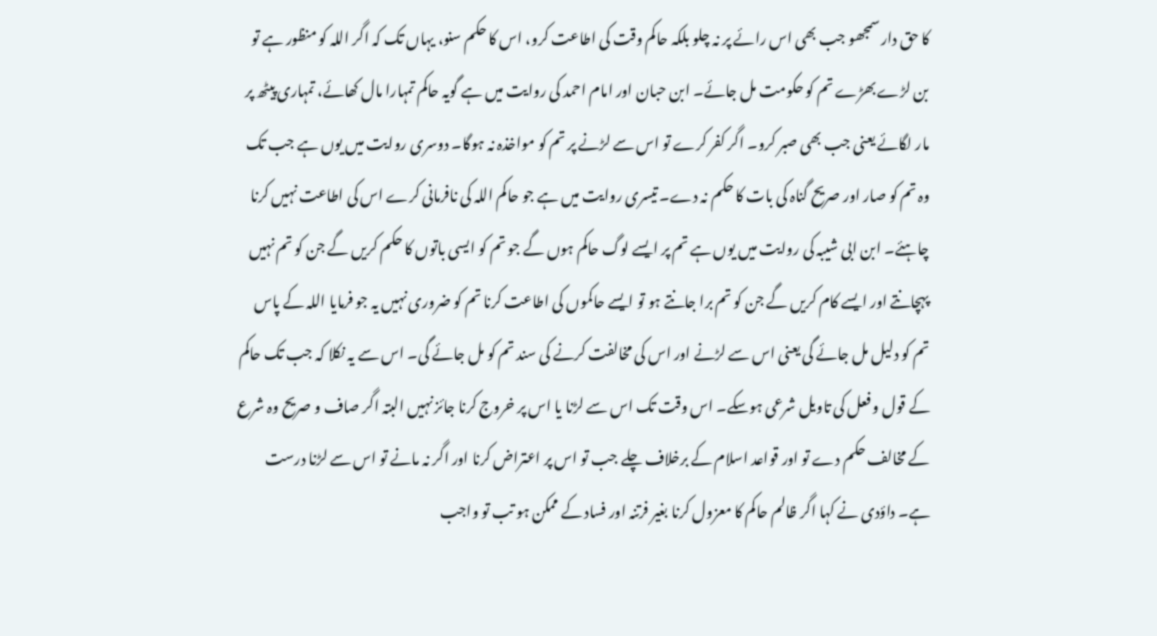کا حق دار سمجھو جب بھی اس رائے پر نہ چلو بلکہ حاکم وقت کی اطاعت کرو، اس کا حکم سنو، یہاں تک کہ اگر اللہ کو منظور ہے تو بن لڑے بھڑے تم کو حکومت مل جائے۔ ابن حبان اور امام احمد کی روایت میں ہے گویہ حاکم تمہارا مال کھائے، تمہاری پیٹھ پر مار لگائے یعنی جب بھی صبر کرو۔ اگر کفر کرے تو اس سے لڑنے پر تم کو مواخذہ نہ ہوگا۔ دوسری روایت میں یوں ہے جب تک وہ تم کو صار اور صریح گناہ کی بات کا حکم نہ دے۔ تیسری روایت میں ہے جو حاکم اللہ کی نافرمانی کرے اس کی اطاعت نہیں کرنا چاہئے۔ ابن ابی شیبہ کی روایت میں یوں ہے تم پر ایسے لوگ حاکم ہوں گے جو تم کو ایسی باتوں کا حکم کریں گے جن کو تم نہیں پہچانتے اور ایسے کام کریں گے جن کو تم برا جانتے ہو تو ایسے حاکموں کی اطاعت کرنا تم کو ضروری نہیں یہ جو فرمایا اللہ کے پاس تم کو دلیل مل جائے گی یعنی اس سے لڑنے اور اس کی مخالفت کرنے کی سند تم کو مل جائے گی۔ اس سے یہ نکلا کہ جب تک حاکم کے قول و فعل کی تاویل شرعی ہوسکے۔ اس وقت تک اس سے لڑنا یا اس پر خروج کرنا جائز نہیں البتہ اگر صاف و صریح وہ شرع کے مخالف حکم دے تو اور قواعد اسلام کے برخلاف چلے جب تو اس پر اعتراض کرنا اور اگر نہ مانے تو اس سے لڑنا درست ہے۔ داؤدی نے کہا اگر ظالم حاکم کا معزول کرنا بغیر فرتنہ اور فساد کے ممکن ہو تب تو واجب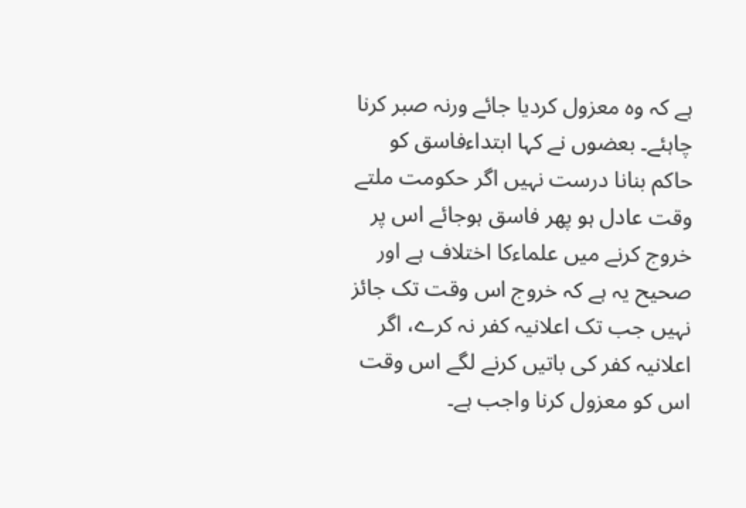ہے کہ وہ معزول کردیا جائے ورنہ صبر کرنا چاہئے۔ بعضوں نے کہا ابتداءفاسق کو حاکم بنانا درست نہیں اگر حکومت ملتے وقت عادل ہو پھر فاسق ہوجائے اس پر خروج کرنے میں علماءکا اختلاف ہے اور صحیح یہ ہے کہ خروج اس وقت تک جائز نہیں جب تک اعلانیہ کفر نہ کرے، اگر اعلانیہ کفر کی باتیں کرنے لگے اس وقت اس کو معزول کرنا واجب ہے۔